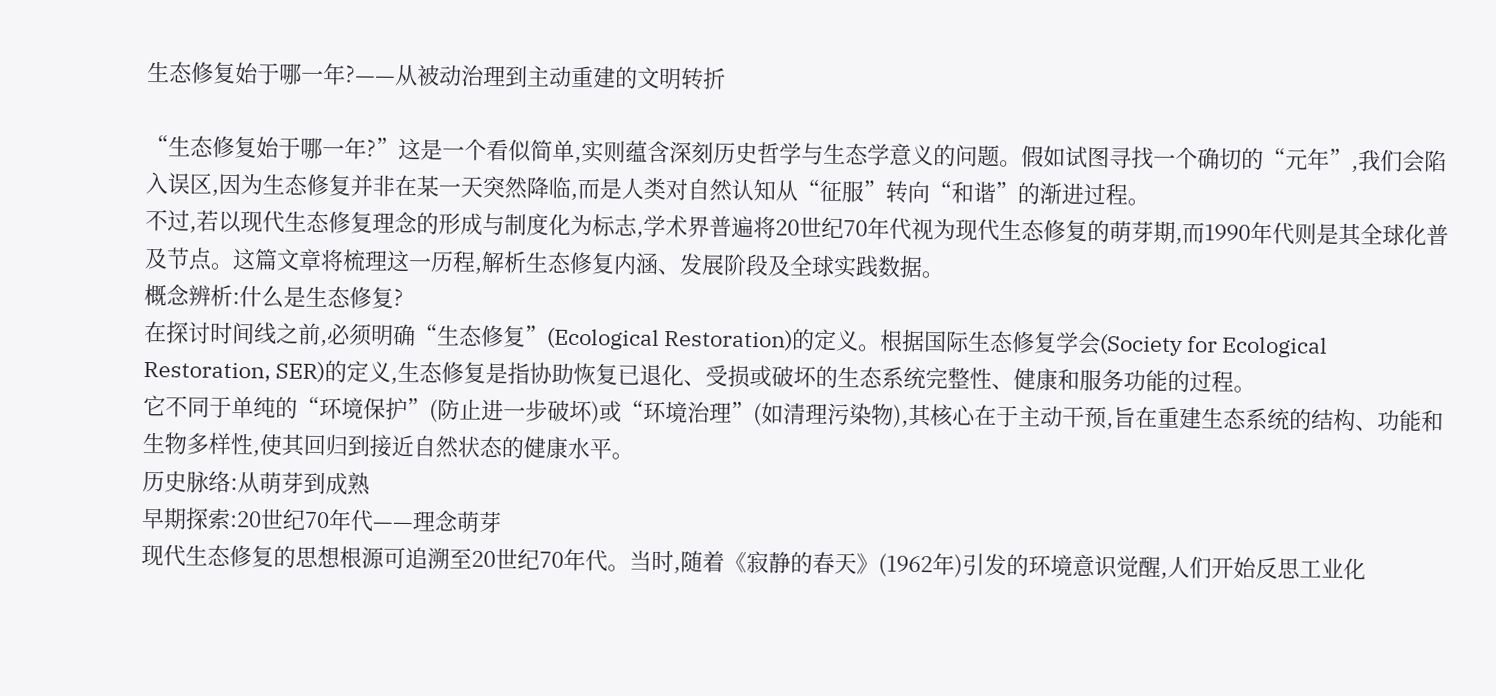生态修复始于哪一年?——从被动治理到主动重建的文明转折

“生态修复始于哪一年?”这是一个看似简单,实则蕴含深刻历史哲学与生态学意义的问题。假如试图寻找一个确切的“元年”,我们会陷入误区,因为生态修复并非在某一天突然降临,而是人类对自然认知从“征服”转向“和谐”的渐进过程。
不过,若以现代生态修复理念的形成与制度化为标志,学术界普遍将20世纪70年代视为现代生态修复的萌芽期,而1990年代则是其全球化普及节点。这篇文章将梳理这一历程,解析生态修复内涵、发展阶段及全球实践数据。
概念辨析:什么是生态修复?
在探讨时间线之前,必须明确“生态修复”(Ecological Restoration)的定义。根据国际生态修复学会(Society for Ecological Restoration, SER)的定义,生态修复是指协助恢复已退化、受损或破坏的生态系统完整性、健康和服务功能的过程。
它不同于单纯的“环境保护”(防止进一步破坏)或“环境治理”(如清理污染物),其核心在于主动干预,旨在重建生态系统的结构、功能和生物多样性,使其回归到接近自然状态的健康水平。
历史脉络:从萌芽到成熟
早期探索:20世纪70年代——理念萌芽
现代生态修复的思想根源可追溯至20世纪70年代。当时,随着《寂静的春天》(1962年)引发的环境意识觉醒,人们开始反思工业化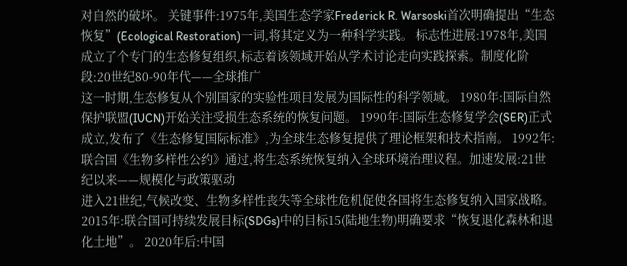对自然的破坏。 关键事件:1975年,美国生态学家Frederick R. Warsoski首次明确提出“生态恢复”(Ecological Restoration)一词,将其定义为一种科学实践。 标志性进展:1978年,美国成立了个专门的生态修复组织,标志着该领域开始从学术讨论走向实践探索。制度化阶段:20世纪80-90年代——全球推广
这一时期,生态修复从个别国家的实验性项目发展为国际性的科学领域。 1980年:国际自然保护联盟(IUCN)开始关注受损生态系统的恢复问题。 1990年:国际生态修复学会(SER)正式成立,发布了《生态修复国际标准》,为全球生态修复提供了理论框架和技术指南。 1992年:联合国《生物多样性公约》通过,将生态系统恢复纳入全球环境治理议程。加速发展:21世纪以来——规模化与政策驱动
进入21世纪,气候改变、生物多样性丧失等全球性危机促使各国将生态修复纳入国家战略。 2015年:联合国可持续发展目标(SDGs)中的目标15(陆地生物)明确要求“恢复退化森林和退化土地”。 2020年后:中国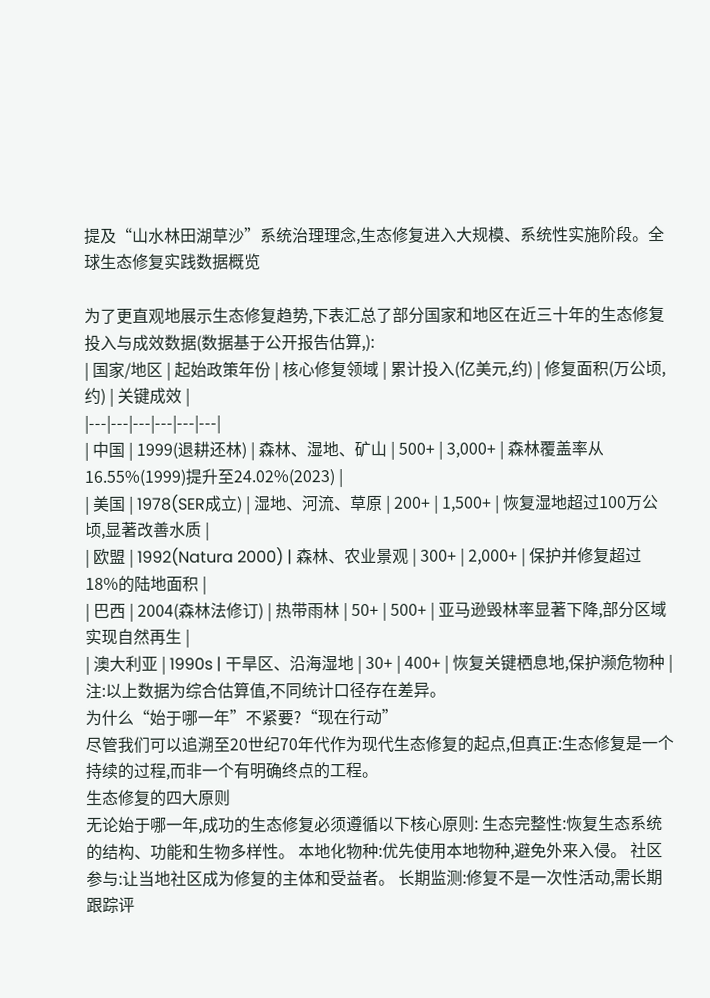提及“山水林田湖草沙”系统治理理念,生态修复进入大规模、系统性实施阶段。全球生态修复实践数据概览

为了更直观地展示生态修复趋势,下表汇总了部分国家和地区在近三十年的生态修复投入与成效数据(数据基于公开报告估算,):
| 国家/地区 | 起始政策年份 | 核心修复领域 | 累计投入(亿美元,约) | 修复面积(万公顷,约) | 关键成效 |
|---|---|---|---|---|---|
| 中国 | 1999(退耕还林) | 森林、湿地、矿山 | 500+ | 3,000+ | 森林覆盖率从16.55%(1999)提升至24.02%(2023) |
| 美国 | 1978(SER成立) | 湿地、河流、草原 | 200+ | 1,500+ | 恢复湿地超过100万公顷,显著改善水质 |
| 欧盟 | 1992(Natura 2000) | 森林、农业景观 | 300+ | 2,000+ | 保护并修复超过18%的陆地面积 |
| 巴西 | 2004(森林法修订) | 热带雨林 | 50+ | 500+ | 亚马逊毁林率显著下降,部分区域实现自然再生 |
| 澳大利亚 | 1990s | 干旱区、沿海湿地 | 30+ | 400+ | 恢复关键栖息地,保护濒危物种 |
注:以上数据为综合估算值,不同统计口径存在差异。
为什么“始于哪一年”不紧要?“现在行动”
尽管我们可以追溯至20世纪70年代作为现代生态修复的起点,但真正:生态修复是一个持续的过程,而非一个有明确终点的工程。
生态修复的四大原则
无论始于哪一年,成功的生态修复必须遵循以下核心原则: 生态完整性:恢复生态系统的结构、功能和生物多样性。 本地化物种:优先使用本地物种,避免外来入侵。 社区参与:让当地社区成为修复的主体和受益者。 长期监测:修复不是一次性活动,需长期跟踪评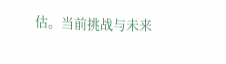估。当前挑战与未来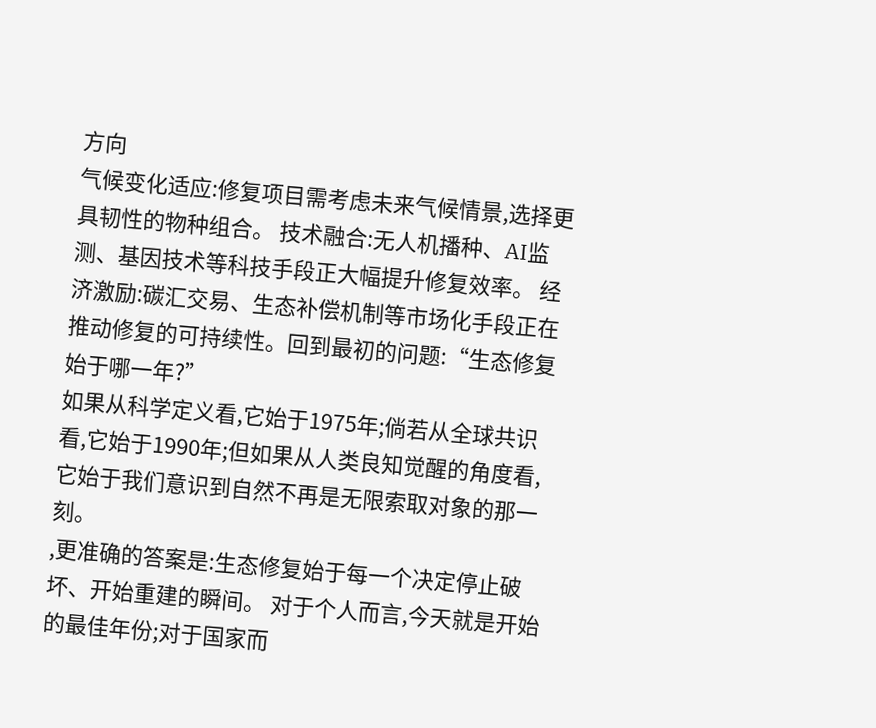方向
气候变化适应:修复项目需考虑未来气候情景,选择更具韧性的物种组合。 技术融合:无人机播种、AI监测、基因技术等科技手段正大幅提升修复效率。 经济激励:碳汇交易、生态补偿机制等市场化手段正在推动修复的可持续性。回到最初的问题:“生态修复始于哪一年?”
如果从科学定义看,它始于1975年;倘若从全球共识看,它始于1990年;但如果从人类良知觉醒的角度看,它始于我们意识到自然不再是无限索取对象的那一刻。
,更准确的答案是:生态修复始于每一个决定停止破坏、开始重建的瞬间。 对于个人而言,今天就是开始的最佳年份;对于国家而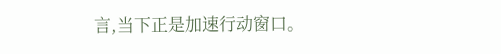言,当下正是加速行动窗口。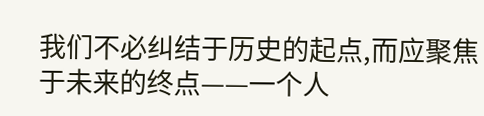我们不必纠结于历史的起点,而应聚焦于未来的终点——一个人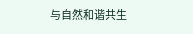与自然和谐共生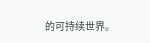的可持续世界。